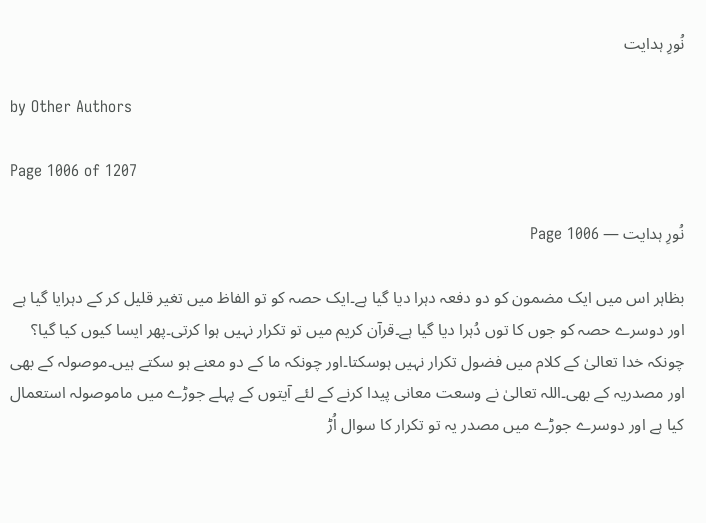نُورِ ہدایت

by Other Authors

Page 1006 of 1207

نُورِ ہدایت — Page 1006

بظاہر اس میں ایک مضمون کو دو دفعہ دہرا دیا گیا ہے۔ایک حصہ کو تو الفاظ میں تغیر قلیل کر کے دہرایا گیا ہے اور دوسرے حصہ کو جوں کا توں دُہرا دیا گیا ہے۔قرآن کریم میں تو تکرار نہیں ہوا کرتی۔پھر ایسا کیوں کیا گیا؟ چونکہ خدا تعالیٰ کے کلام میں فضول تکرار نہیں ہوسکتا۔اور چونکہ ما کے دو معنے ہو سکتے ہیں۔موصولہ کے بھی اور مصدریہ کے بھی۔اللہ تعالیٰ نے وسعت معانی پیدا کرنے کے لئے آیتوں کے پہلے جوڑے میں ماموصولہ استعمال کیا ہے اور دوسرے جوڑے میں مصدر یہ تو تکرار کا سوال اُڑ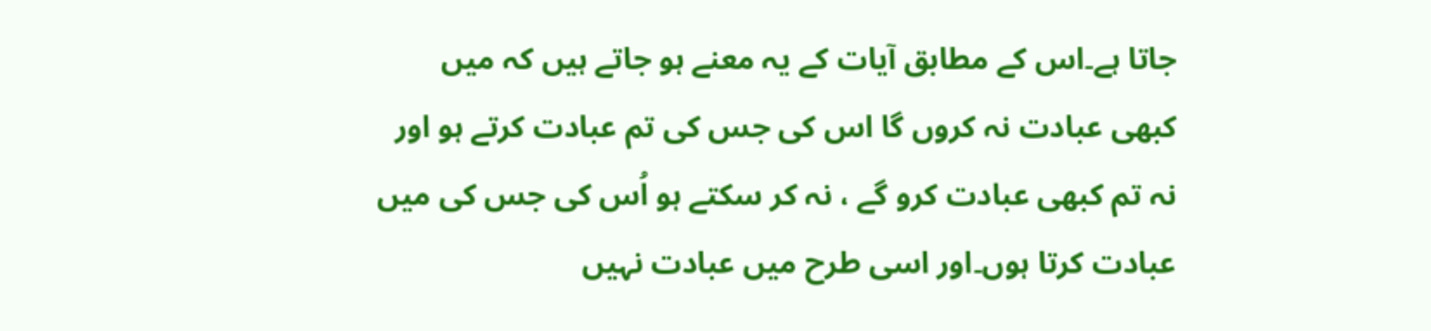جاتا ہے۔اس کے مطابق آیات کے یہ معنے ہو جاتے ہیں کہ میں کبھی عبادت نہ کروں گا اس کی جس کی تم عبادت کرتے ہو اور نہ تم کبھی عبادت کرو گے ، نہ کر سکتے ہو اُس کی جس کی میں عبادت کرتا ہوں۔اور اسی طرح میں عبادت نہیں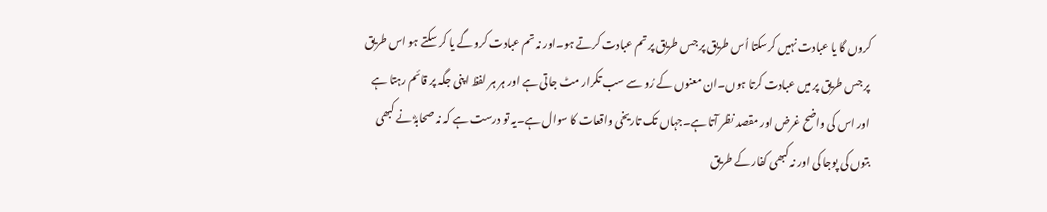کروں گا یا عبادت نہیں کرسکتا اُس طریق پر جس طریق پر تم عبادت کرتے ہو۔اور نہ تم عبادت کرو گے یا کر سکتے ہو اس طریق پر جس طریق پر میں عبادت کرتا ہوں۔ان معنوں کے رُو سے سب تکرار مٹ جاتی ہے اور ہر ہر لفظ اپنی جگہ پر قائم رہتا ہے اور اس کی واضح غرض اور مقصد نظر آتا ہے۔جہاں تک تاریخی واقعات کا سوال ہے۔یہ تو درست ہے کہ نہ صحابہؓ نے کبھی بتوں کی پوجا کی اور نہ کبھی کفار کے طریق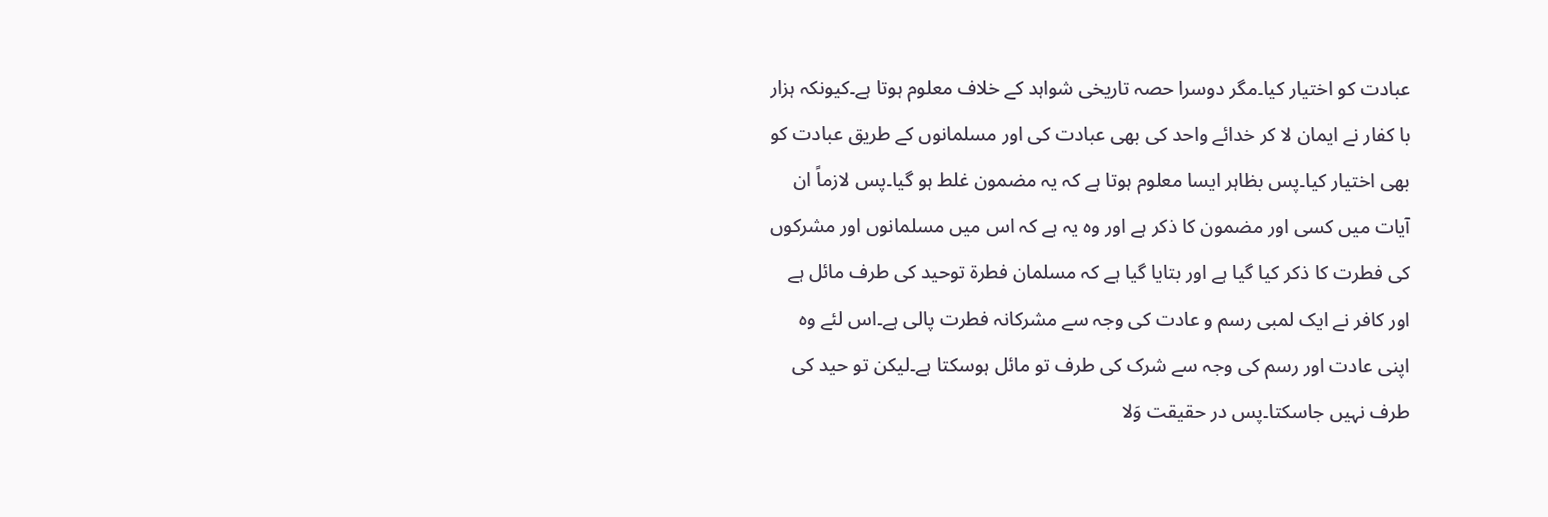عبادت کو اختیار کیا۔مگر دوسرا حصہ تاریخی شواہد کے خلاف معلوم ہوتا ہے۔کیونکہ ہزار با کفار نے ایمان لا کر خدائے واحد کی بھی عبادت کی اور مسلمانوں کے طریق عبادت کو بھی اختیار کیا۔پس بظاہر ایسا معلوم ہوتا ہے کہ یہ مضمون غلط ہو گیا۔پس لازماً ان آیات میں کسی اور مضمون کا ذکر ہے اور وہ یہ ہے کہ اس میں مسلمانوں اور مشرکوں کی فطرت کا ذکر کیا گیا ہے اور بتایا گیا ہے کہ مسلمان فطرۃ توحید کی طرف مائل ہے اور کافر نے ایک لمبی رسم و عادت کی وجہ سے مشرکانہ فطرت پالی ہے۔اس لئے وہ اپنی عادت اور رسم کی وجہ سے شرک کی طرف تو مائل ہوسکتا ہے۔لیکن تو حید کی طرف نہیں جاسکتا۔پس در حقیقت وَلا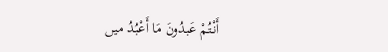أَنْتُمْ عَبدُونَ مَا أَعْبُدُ میں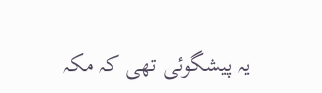یہ پیشگوئی تھی کہ مکہ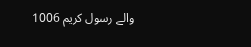والے رسول کریم 1006